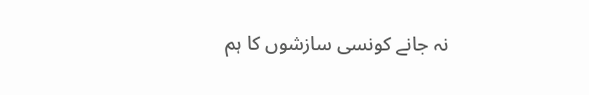نہ جانے کونسی سازشوں کا ہم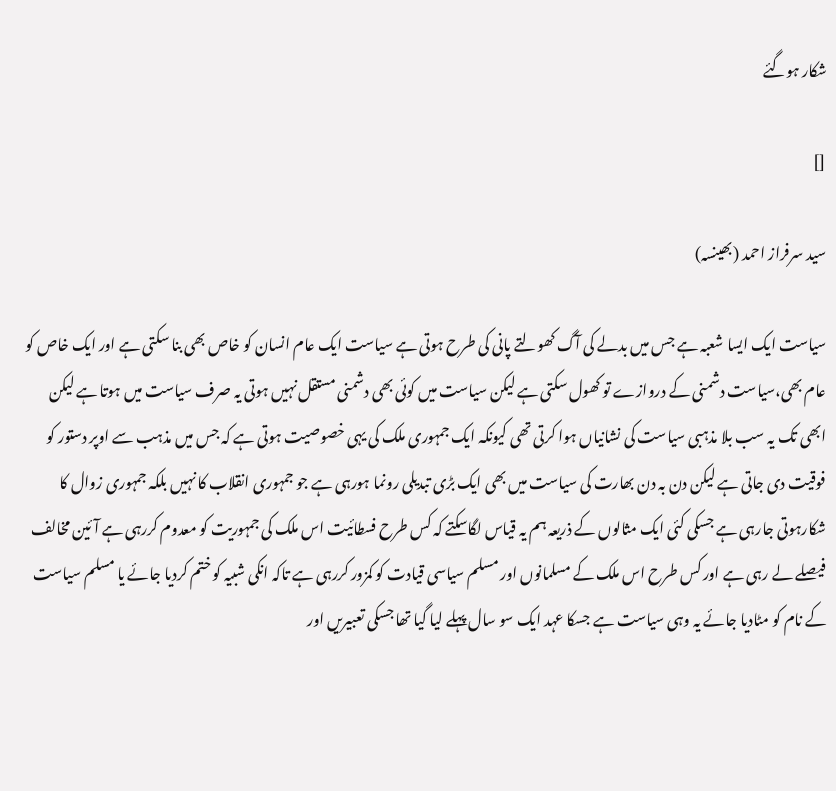شکار ہوگئے

[]

سید سرفراز احمد (بھینسہ)

سیاست ایک ایسا شعبہ ہے جس میں بدلے کی آگ کھولتے پانی کی طرح ہوتی ہے سیاست ایک عام انسان کو خاص بھی بنا سکتی ہے اور ایک خاص کو عام بھی،سیاست دشمنی کے دروازے تو کھول سکتی ہے لیکن سیاست میں کوئی بھی دشمنی مستقل نہیں ہوتی یہ صرف سیاست میں ہوتا ہے لیکن ابھی تک یہ سب بلا مذہبی سیاست کی نشانیاں ہوا کرتی تھی کیونکہ ایک جمہوری ملک کی یہی خصوصیت ہوتی ہے کہ جس میں مذہب سے اوپر دستور کو فوقیت دی جاتی ہے لیکن دن بہ دن بھارت کی سیاست میں بھی ایک بڑی تبدیلی رونما ہورہی ہے جو جمہوری انقلاب کا نہیں بلکہ جمہوری زوال کا شکارہوتی جارہی ہے جسکی کئی ایک مثالوں کے ذریعہ ہم یہ قیاس لگاسکتے کہ کس طرح فسطائیت اس ملک کی جمہوریت کو معدوم کررہی ہے آئین مخالف فیصلے لے رہی ہے اور کس طرح اس ملک کے مسلمانوں اور مسلم سیاسی قیادت کو کمزور کررہی ہے تاکہ انکی شبیہ کو ختم کردیا جائے یا مسلم سیاست کے نام کو مٹادیا جائے یہ وہی سیاست ہے جسکا عہد ایک سو سال پہلے لیا گیا تھا جسکی تعبیریں اور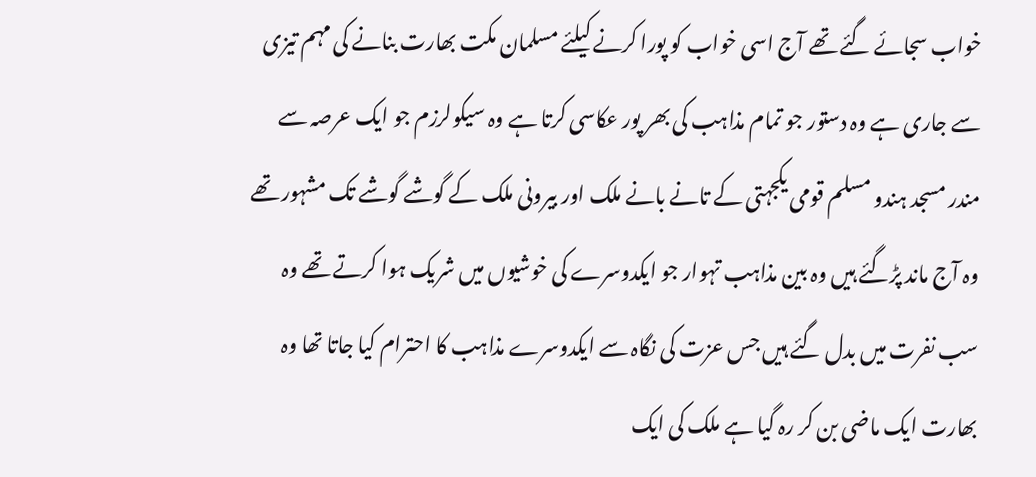خواب سجائے گئے تھے آج اسی خواب کو پورا کرنے کیلئے مسلمان مکت بھارت بنانے کی مہم تیزی سے جاری ہے وہ دستور جو تمام مذاہب کی بھر پور عکاسی کرتا ہے وہ سیکولرزم جو ایک عرصہ سے مندر مسجد ہندو مسلم قومی یکجہتی کے تانے بانے ملک اور بیرونی ملک کے گوشے گوشے تک مشہور تھے وہ آج ماند پڑگئے ہیں وہ بین مذاہب تہوار جو ایکدوسرے کی خوشیوں میں شریک ہوا کرتے تھے وہ سب نفرت میں بدل گئے ہیں جس عزت کی نگاہ سے ایکدوسرے مذاہب کا احترام کیا جاتا تھا وہ بھارت ایک ماضی بن کر رہ گیا ہے ملک کی ایک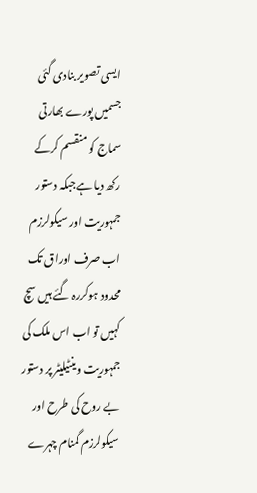ایسی تصویر بنادی گئی جسمیں پورے بھارتی سماج کو منقسم کرکے رکھ دیا ہےجبکہ دستور جمہوریت اور سیکولرزم اب صرف اوراق تک محدود ہوکررہ گئے ہیں سچ کہیں تو اب اس ملک کی جمہوریت وینٹیلیٹر پر دستور بے روح کی طرح اور سیکولرزم گمنام چہرے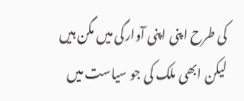کی طرح اپنی اپنی آوارگی میں مگن ہیں لیکن ابھی ملک کی جو سیاست میں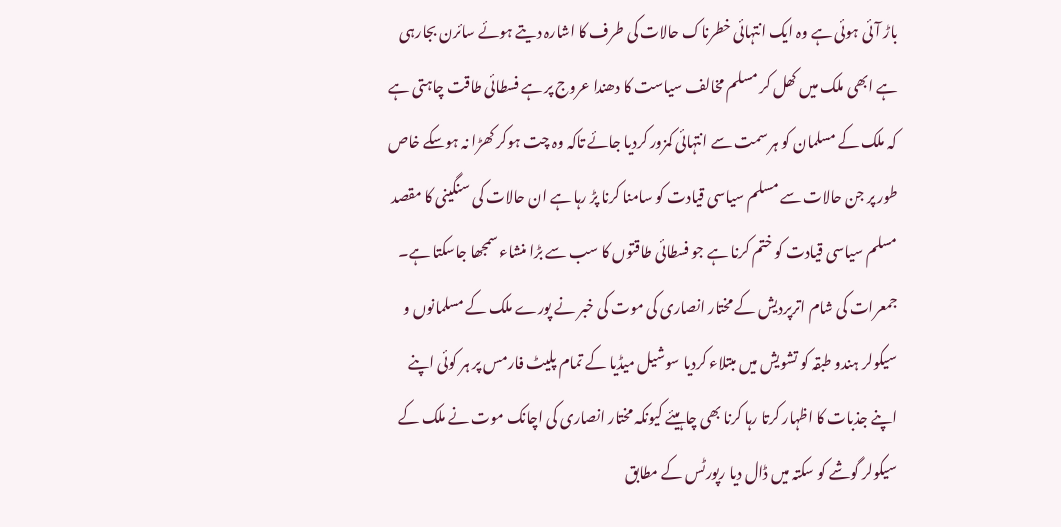باڑ آئی ہوئی ہے وہ ایک انتہائی خطرناک حالات کی طرف کا اشارہ دیتے ہوئے سائرن بجارہی ہے ابھی ملک میں کھل کر مسلم مخالف سیاست کا دھندا عروج پر ہے فسطائی طاقت چاہتی ہے کہ ملک کے مسلمان کو ہر سمت سے انتہائی کمزور کردیا جائے تاکہ وہ چت ہوکر کھڑا نہ ہوسکے خاص طور پر جن حالات سے مسلم سیاسی قیادت کو سامنا کرنا پڑ رہا ہے ان حالات کی سنگینی کا مقصد مسلم سیاسی قیادت کو ختم کرنا ہے جو فسطائی طاقتوں کا سب سے بڑا منشاء سمجھا جاسکتا ہے۔
جمعرات کی شام اترپردیش کے مختار انصاری کی موت کی خبر نے پورے ملک کے مسلمانوں و سیکولر ہندو طبقہ کو تشویش میں مبتلاء کردیا سوشیل میڈیا کے تمام پلیٹ فارمس پر ہر کوئی اپنے اپنے جذبات کا اظہار کرتا رہا کرنا بھی چاہیئے کیونکہ مختار انصاری کی اچانک موت نے ملک کے سیکولر گوشے کو سکتہ میں ڈال دیا رپورٹس کے مطابق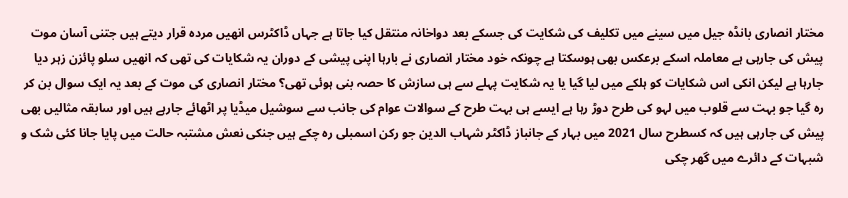مختار انصاری بانڈہ جیل میں سینے میں تکلیف کی شکایت کی جسکے بعد دواخانہ منتقل کیا جاتا ہے جہاں ڈاکٹرس انھیں مردہ قرار دیتے ہیں جتنی آسان موت پیش کی جارہی ہے معاملہ اسکے برعکس بھی ہوسکتا ہے چونکہ خود مختار انصاری نے بارہا اپنی پیشی کے دوران یہ شکایات کی تھی کہ انھیں سلو پائزن زہر دیا جارہا ہے لیکن انکی اس شکایات کو ہلکے میں لیا گیا یا یہ شکایت پہلے سے ہی سازش کا حصہ بنی ہوئی تھی؟ مختار انصاری کی موت کے بعد یہ ایک سوال بن کر رہ گیا جو بہت سے قلوب میں لہو کی طرح دوڑ رہا ہے ایسے ہی بہت طرح کے سوالات عوام کی جانب سے سوشیل میڈیا پر اٹھائے جارہے ہیں اور سابقہ مثالیں بھی پیش کی جارہی ہیں کہ کسطرح سال 2021 میں بہار کے جانباز ڈاکٹر شہاب الدین جو رکن اسمبلی رہ چکے ہیں جنکی نعش مشتبہ حالت میں پایا جانا کئی شک و شبہات کے دائرے میں گھر چکی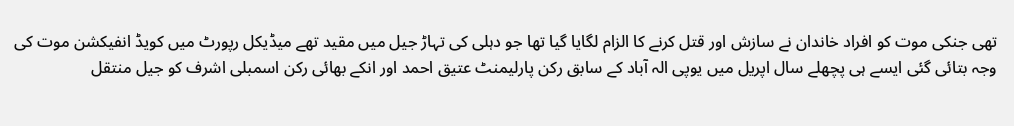تھی جنکی موت کو افراد خاندان نے سازش اور قتل کرنے کا الزام لگایا گیا تھا جو دہلی کی تہاڑ جیل میں مقید تھے میڈیکل رپورٹ میں کویڈ انفیکشن موت کی وجہ بتائی گئی ایسے ہی پچھلے سال اپریل میں یوپی الہ آباد کے سابق رکن پارلیمنٹ عتیق احمد اور انکے بھائی رکن اسمبلی اشرف کو جیل منتقل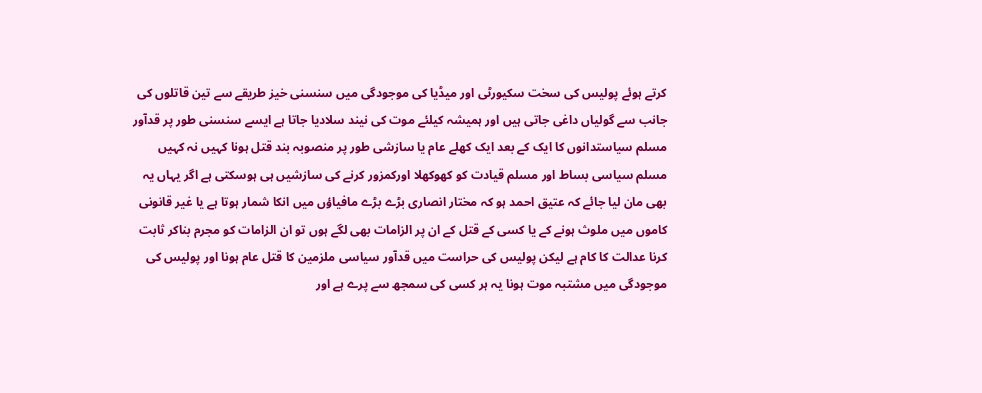کرتے ہوئے پولیس کی سخت سکیورٹی اور میڈیا کی موجودگی میں سنسنی خیز طریقے سے تین قاتلوں کی جانب سے گولیاں داغی جاتی ہیں اور ہمیشہ کیلئے موت کی نیند سلادیا جاتا ہے ایسے سنسنی طور پر قدآور مسلم سیاستدانوں کا ایک کے بعد ایک کھلے عام یا سازشی طور پر منصوبہ بند قتل ہونا کہیں نہ کہیں مسلم سیاسی بساط اور مسلم قیادت کو کھوکھلا اورکمزور کرنے کی سازشیں ہی ہوسکتی ہے اگر یہاں یہ بھی مان لیا جائے کہ عتیق احمد ہو کہ مختار انصاری بڑے بڑے مافیاؤں میں انکا شمار ہوتا ہے یا غیر قانونی کاموں میں ملوث ہونے کے یا کسی کے قتل کے ان پر الزامات بھی لگے ہوں تو ان الزامات کو مجرم بناکر ثابت کرنا عدالت کا کام ہے لیکن پولیس کی حراست میں قدآور سیاسی ملزمین کا قتل عام ہونا اور پولیس کی موجودگی میں مشتبہ موت ہونا یہ ہر کسی کی سمجھ سے پرے ہے اور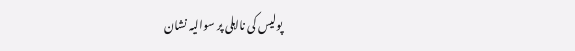پولیس کی نااہلی پر سوالیہ نشان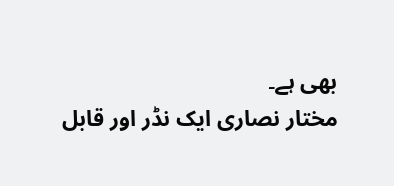بھی ہے۔
مختار نصاری ایک نڈر اور قابل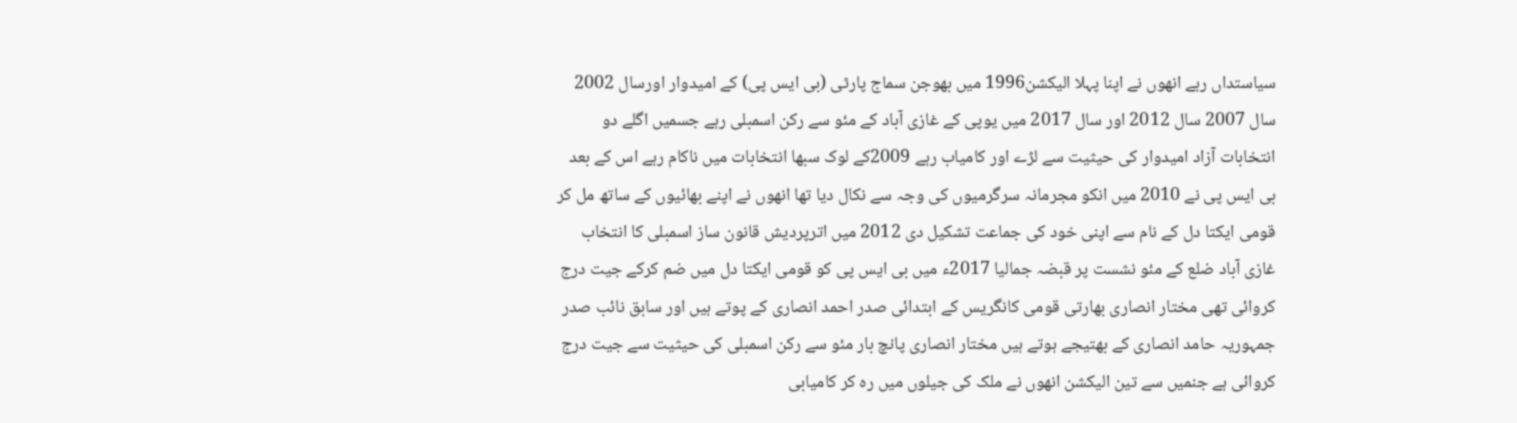سیاستداں رہے انھوں نے اپنا پہلا الیکشن1996 میں بھوجن سماج پارٹی (بی ایس پی) کے امیدوار اورسال 2002 سال 2007 سال 2012 اور سال 2017 میں یوپی کے غازی آباد کے مئو سے رکن اسمبلی رہے جسمیں اگلے دو انتخابات آزاد امیدوار کی حیثیت سے لڑے اور کامیاب رہے 2009کے لوک سبھا انتخابات میں ناکام رہے اس کے بعد بی ایس پی نے 2010 میں انکو مجرمانہ سرگرمیوں کی وجہ سے نکال دیا تھا انھوں نے اپنے بھائیوں کے ساتھ مل کر قومی ایکتا دل کے نام سے اپنی خود کی جماعت تشکیل دی 2012 میں اترپردیش قانون ساز اسمبلی کا انتخاب غازی آباد ضلع کے مئو نشست پر قبضہ جمالیا 2017ء میں بی ایس پی کو قومی ایکتا دل میں ضم کرکے جیت درج کروائی تھی مختار انصاری بھارتی قومی کانگریس کے ابتدائی صدر احمد انصاری کے پوتے ہیں اور سابق نائب صدر جمہوریہ حامد انصاری کے بھتیجے ہوتے ہیں مختار انصاری پانچ بار مئو سے رکن اسمبلی کی حیثیت سے جیت درج کروائی ہے جنمیں سے تین الیکشن انھوں نے ملک کی جیلوں میں رہ کر کامیابی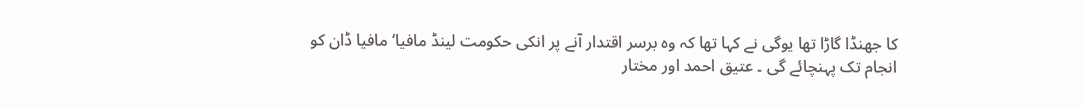کا جھنڈا گاڑا تھا یوگی نے کہا تھا کہ وہ برسر اقتدار آنے پر انکی حکومت لینڈ مافیا‘ مافیا ڈان کو انجام تک پہنچائے گی ۔ عتیق احمد اور مختار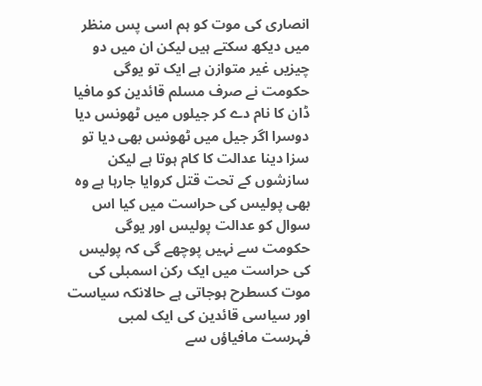انصاری کی موت کو ہم اسی پس منظر میں دیکھ سکتے ہیں لیکن ان میں دو چیزیں غیر متوازن ہے ایک تو یوگی حکومت نے صرف مسلم قائدین کو مافیا ڈان کا نام دے کر جیلوں میں ٹھونس دیا دوسرا اگر جیل میں ٹھونس بھی دیا تو سزا دینا عدالت کا کام ہوتا ہے لیکن سازشوں کے تحت قتل کروایا جارہا ہے وہ بھی پولیس کی حراست میں کیا اس سوال کو عدالت پولیس اور یوگی حکومت سے نہیں پوچھے گی کہ پولیس کی حراست میں ایک رکن اسمبلی کی موت کسطرح ہوجاتی ہے حالانکہ سیاست اور سیاسی قائدین کی ایک لمبی فہرست مافیاؤں سے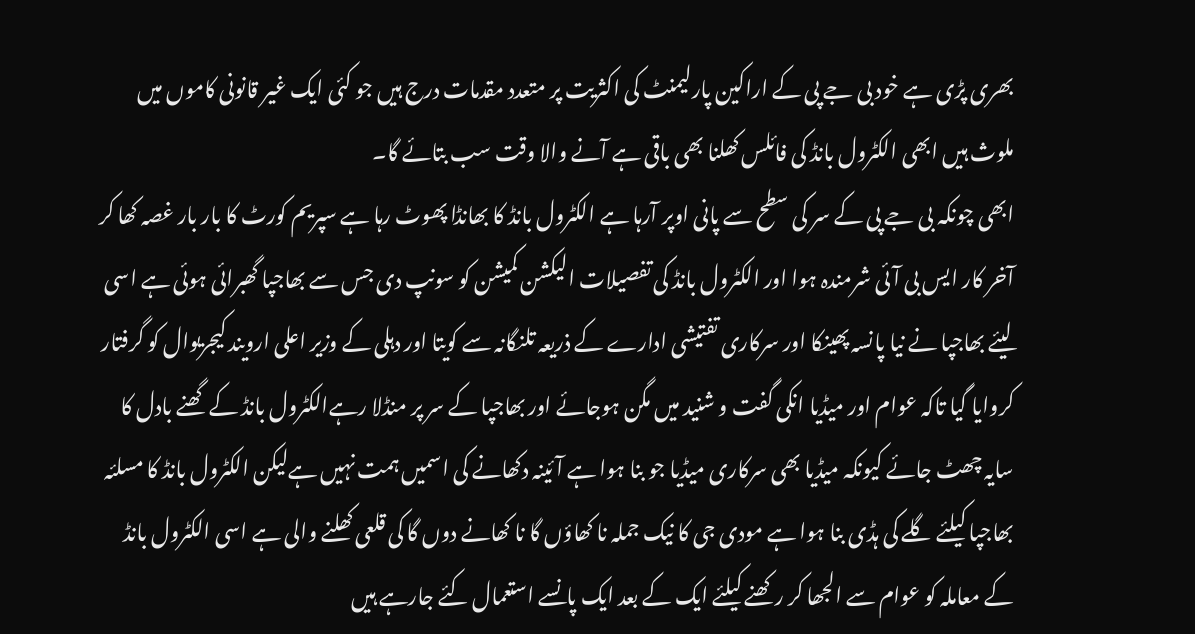بھری پڑی ہے خود بی جے پی کے اراکین پارلیمنٹ کی اکثریت پر متعدد مقدمات درج ہیں جو کئی ایک غیر قانونی کاموں میں ملوث ہیں ابھی الکٹرول بانڈ کی فائلس کھلنا بھی باقی ہے آنے والا وقت سب بتائے گا۔
ابھی چونکہ بی جے پی کے سر کی سطح سے پانی اوپر آرہا ہے الکٹرول بانڈ کا بھانڈا پھوٹ رہا ہے سپریم کورٹ کا بار بار غصہ کھا کر آخر کار ایس بی آئی شرمندہ ہوا اور الکٹرول بانڈ کی تفصیلات الیکشن کمیشن کو سونپ دی جس سے بھاجپا گھبرائی ہوئی ہے اسی لیئے بھاجپا نے نیا پانسہ پھینکا اور سرکاری تفتیشی ادارے کے ذریعہ تلنگانہ سے کویتا اور دہلی کے وزیر اعلی ارویند کیجریوال کو گرفتار کروایا گیا تاکہ عوام اور میڈیا انکی گفت و شنید میں مگن ہوجائے اور بھاجپا کے سر پر منڈلا رہےالکٹرول بانڈ کے گھنے بادل کا سایہ چھٹ جائے کیونکہ میڈیا بھی سرکاری میڈیا جو بنا ہوا ہے آئینہ دکھانے کی اسمیں ہمت نہیں ہےلیکن الکٹرول بانڈ کا مسلئہ بھاجپا کیلئے گلے کی ہڈی بنا ہوا ہے مودی جی کا نیک جملہ نا کھاؤں گا نا کھانے دوں گا کی قلعی کھلنے والی ہے اسی الکٹرول بانڈ کے معاملہ کو عوام سے الجھا کر رکھنے کیلئے ایک کے بعد ایک پانسے استعمال کئے جارہے ہیں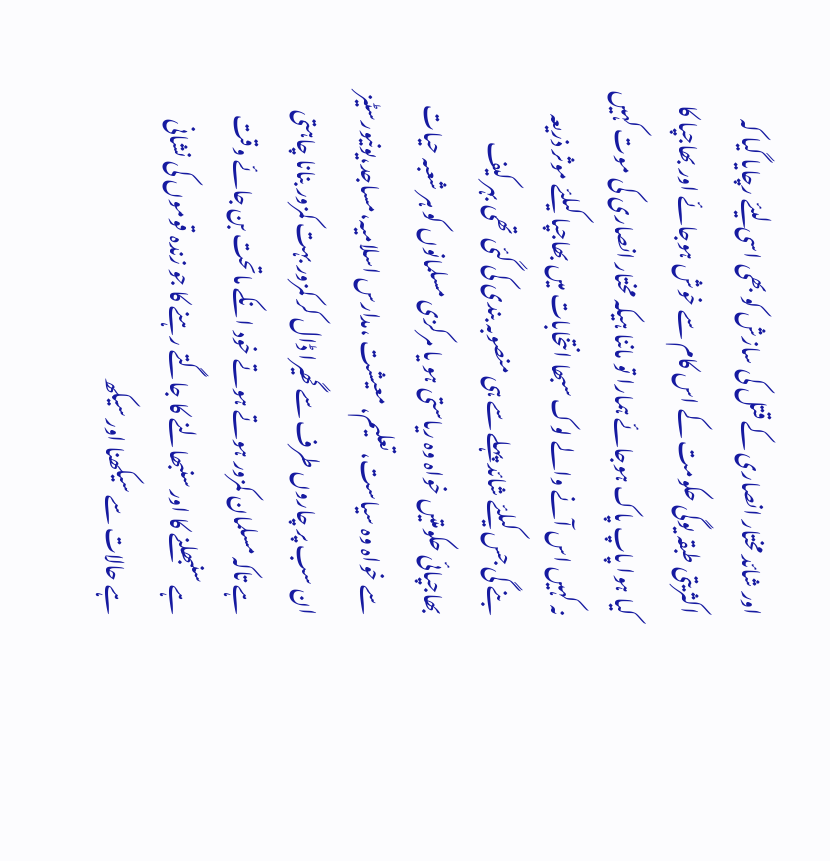اور شائد مختار انصاری کے قتل کی سازش کو بھی اسی لیئے رچایا گیا کہ اکثریتی طبقہ یوگی حکومت کے اس کام سے خوش ہوجائے اور بھاجپا کا کیا ہوا پاپ پاک ہوجائے ہمارا تو ماننا ہیکہ مختار انصاری کی موت کہیں نہ کہیں اس آنے والے لوک سبھا انتخابات میں بھاجپا کیلئے موثر ذریعہ بنے گی جس کیلئے شائد پہلے سے ہی منصوبہ بندی کی گئی تھی بہر کیف بھاجپائی حکومتیں خواہ وہ ریاستی ہو یا مرکزی مسلمانوں کو ہر شعبہ حیات سے خواہ وہ سیاست،تعلیم، معیشت ،مدارس اسلامیہ،مساجد،یونیورسٹیز ان سب پر چاروں طرف سے گھیرا ڈال کر کمزور بہت کمزور بنانا چاہتی ہے تاکہ مسلمان کمزور ہوتے ہوتے خود انکے ماتحت بن جائے وقت ہے سنبھلنے کا اور سنبھالنے کا جاگتے رہنے کا جو زندہ قوموں کی نشانی ہے حالات سے سیکھنا اور سیکھ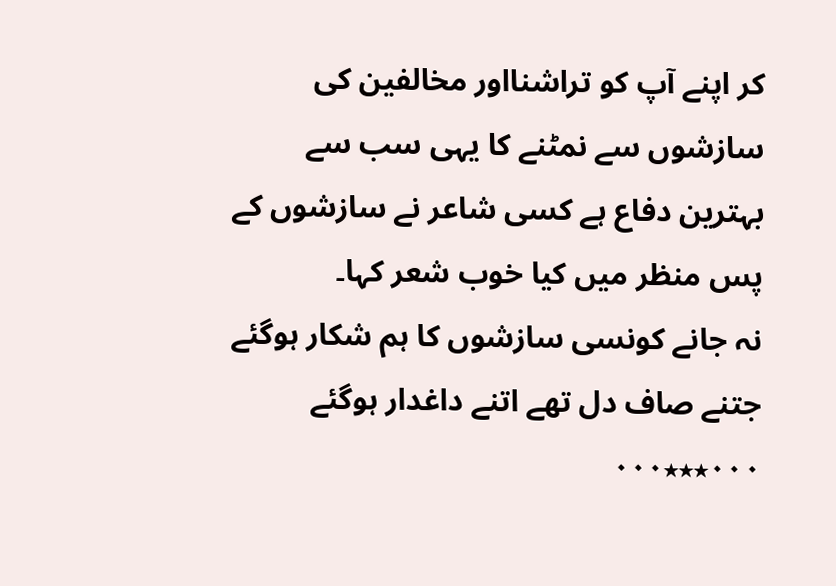کر اپنے آپ کو تراشنااور مخالفین کی سازشوں سے نمٹنے کا یہی سب سے بہترین دفاع ہے کسی شاعر نے سازشوں کے پس منظر میں کیا خوب شعر کہا۔
نہ جانے کونسی سازشوں کا ہم شکار ہوگئے
جتنے صاف دل تھے اتنے داغدار ہوگئے
۰۰۰٭٭٭۰۰۰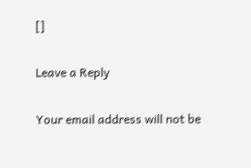[]

Leave a Reply

Your email address will not be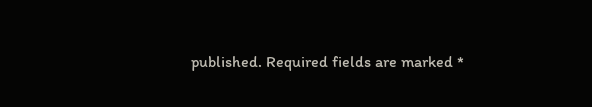published. Required fields are marked *